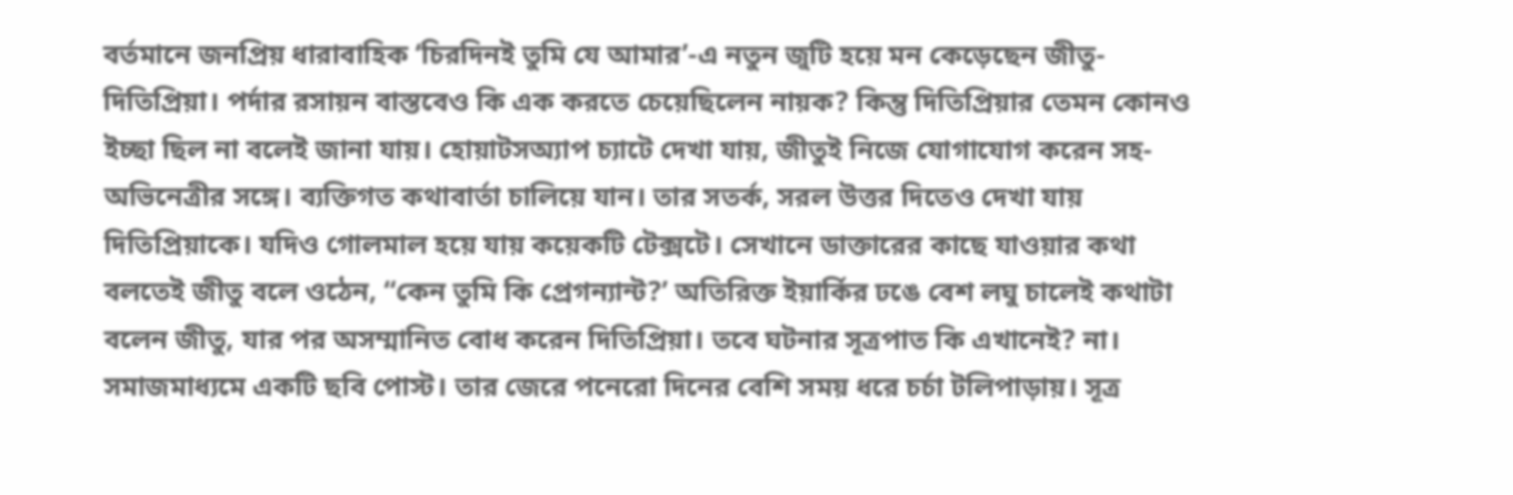বর্তমানে জনপ্রিয় ধারাবাহিক ‘চিরদিনই তুমি যে আমার’-এ নতুন জুটি হয়ে মন কেড়েছেন জীতু-দিতিপ্রিয়া। পর্দার রসায়ন বাস্তবেও কি এক করতে চেয়েছিলেন নায়ক? কিন্তু দিতিপ্রিয়ার তেমন কোনও ইচ্ছা ছিল না বলেই জানা যায়। হোয়াটসঅ্যাপ চ্যাটে দেখা যায়, জীতুই নিজে যোগাযোগ করেন সহ-অভিনেত্রীর সঙ্গে। ব্যক্তিগত কথাবার্তা চালিয়ে যান। তার সতর্ক, সরল উত্তর দিতেও দেখা যায় দিতিপ্রিয়াকে। যদিও গোলমাল হয়ে যায় কয়েকটি টেক্সটে। সেখানে ডাক্তারের কাছে যাওয়ার কথা বলতেই জীতু বলে ওঠেন, “কেন তুমি কি প্রেগন্যান্ট?’ অতিরিক্ত ইয়ার্কির ঢঙে বেশ লঘু চালেই কথাটা বলেন জীতু, যার পর অসম্মানিত বোধ করেন দিতিপ্রিয়া। তবে ঘটনার সূত্রপাত কি এখানেই? না।
সমাজমাধ্যমে একটি ছবি পোস্ট। তার জেরে পনেরো দিনের বেশি সময় ধরে চর্চা টলিপাড়ায়। সূত্র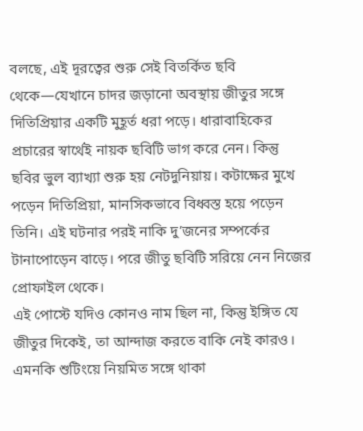বলছে, এই দূরত্বের শুরু সেই বিতর্কিত ছবি থেকে—যেখানে চাদর জড়ানো অবস্থায় জীতুর সঙ্গে দিতিপ্রিয়ার একটি মুহূর্ত ধরা পড়ে। ধারাবাহিকের প্রচারের স্বার্থেই নায়ক ছবিটি ভাগ করে নেন। কিন্তু ছবির ভুল ব্যাখ্যা শুরু হয় নেটদুনিয়ায়। কটাক্ষের মুখে পড়েন দিতিপ্রিয়া, মানসিকভাবে বিধ্বস্ত হয়ে পড়েন তিনি। এই ঘটনার পরই নাকি দু’জনের সম্পর্কের টানাপোড়েন বাড়ে। পরে জীতু ছবিটি সরিয়ে নেন নিজের প্রোফাইল থেকে।
এই পোস্টে যদিও কোনও নাম ছিল না, কিন্তু ইঙ্গিত যে জীতুর দিকেই, তা আন্দাজ করতে বাকি নেই কারও।
এমনকি শুটিংয়ে নিয়মিত সঙ্গে থাকা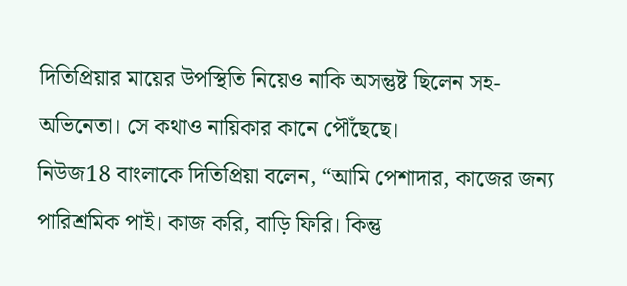দিতিপ্রিয়ার মায়ের উপস্থিতি নিয়েও নাকি অসন্তুষ্ট ছিলেন সহ-অভিনেতা। সে কথাও নায়িকার কানে পৌঁছেছে।
নিউজ18 বাংলাকে দিতিপ্রিয়া বলেন, “আমি পেশাদার, কাজের জন্য পারিশ্রমিক পাই। কাজ করি, বাড়ি ফিরি। কিন্তু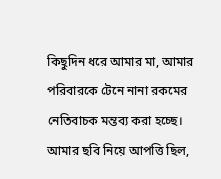কিছুদিন ধরে আমার মা, আমার পরিবারকে টেনে নানা রকমের নেতিবাচক মন্তব্য করা হচ্ছে। আমার ছবি নিয়ে আপত্তি ছিল,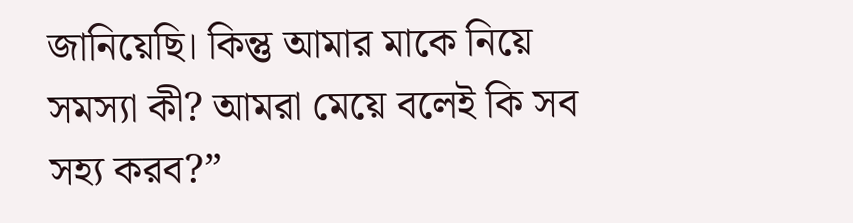জানিয়েছি। কিন্তু আমার মাকে নিয়ে সমস্যা কী? আমরা মেয়ে বলেই কি সব সহ্য করব?”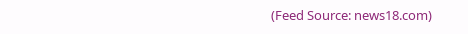(Feed Source: news18.com)